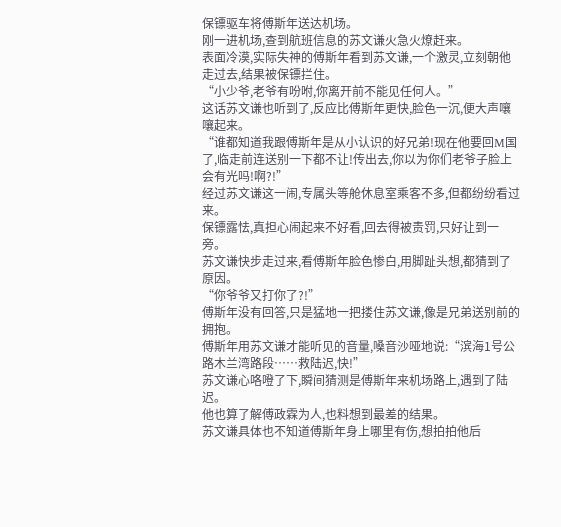保镖驱车将傅斯年送达机场。
刚一进机场,查到航班信息的苏文谦火急火燎赶来。
表面冷漠,实际失神的傅斯年看到苏文谦,一个激灵,立刻朝他走过去,结果被保镖拦住。
“小少爷,老爷有吩咐,你离开前不能见任何人。”
这话苏文谦也听到了,反应比傅斯年更快,脸色一沉,便大声嚷嚷起来。
“谁都知道我跟傅斯年是从小认识的好兄弟!现在他要回M国了,临走前连送别一下都不让!传出去,你以为你们老爷子脸上会有光吗!啊?!”
经过苏文谦这一闹,专属头等舱休息室乘客不多,但都纷纷看过来。
保镖露怯,真担心闹起来不好看,回去得被责罚,只好让到一旁。
苏文谦快步走过来,看傅斯年脸色惨白,用脚趾头想,都猜到了原因。
“你爷爷又打你了?!”
傅斯年没有回答,只是猛地一把搂住苏文谦,像是兄弟送别前的拥抱。
傅斯年用苏文谦才能听见的音量,嗓音沙哑地说:“滨海1号公路木兰湾路段……救陆迟,快!”
苏文谦心咯噔了下,瞬间猜测是傅斯年来机场路上,遇到了陆迟。
他也算了解傅政霖为人,也料想到最差的结果。
苏文谦具体也不知道傅斯年身上哪里有伤,想拍拍他后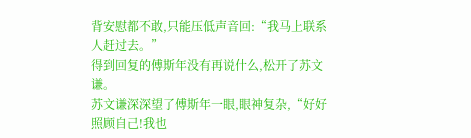背安慰都不敢,只能压低声音回:“我马上联系人赶过去。”
得到回复的傅斯年没有再说什么,松开了苏文谦。
苏文谦深深望了傅斯年一眼,眼神复杂,“好好照顾自己!我也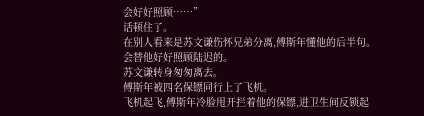会好好照顾……”
话顿住了。
在别人看来是苏文谦伤怀兄弟分离,傅斯年懂他的后半句。
会替他好好照顾陆迟的。
苏文谦转身匆匆离去。
傅斯年被四名保镖同行上了飞机。
飞机起飞,傅斯年冷脸甩开拦着他的保镖,进卫生间反锁起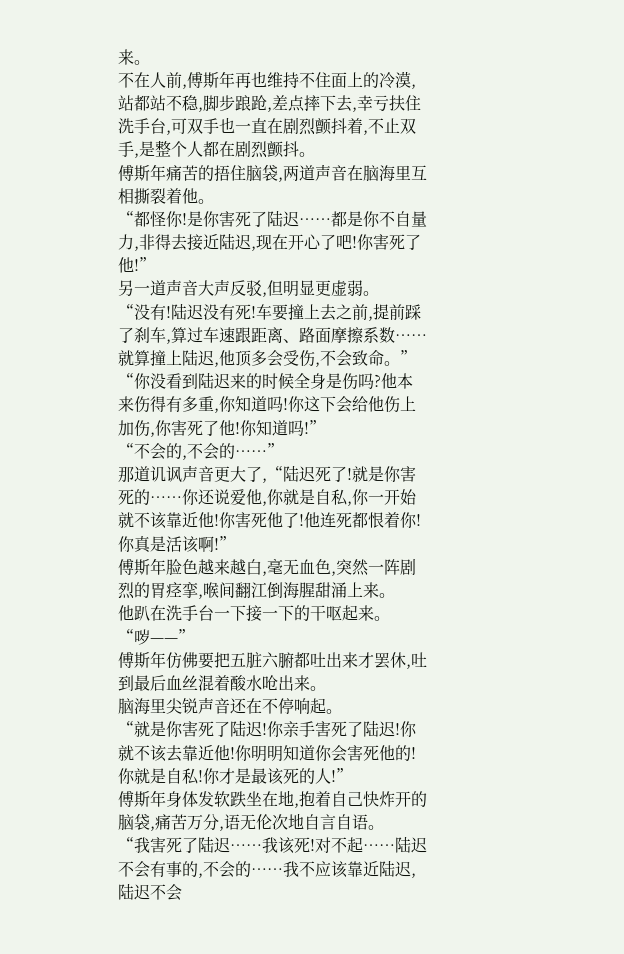来。
不在人前,傅斯年再也维持不住面上的冷漠,站都站不稳,脚步踉跄,差点摔下去,幸亏扶住洗手台,可双手也一直在剧烈颤抖着,不止双手,是整个人都在剧烈颤抖。
傅斯年痛苦的捂住脑袋,两道声音在脑海里互相撕裂着他。
“都怪你!是你害死了陆迟……都是你不自量力,非得去接近陆迟,现在开心了吧!你害死了他!”
另一道声音大声反驳,但明显更虚弱。
“没有!陆迟没有死!车要撞上去之前,提前踩了刹车,算过车速跟距离、路面摩擦系数……就算撞上陆迟,他顶多会受伤,不会致命。”
“你没看到陆迟来的时候全身是伤吗?他本来伤得有多重,你知道吗!你这下会给他伤上加伤,你害死了他!你知道吗!”
“不会的,不会的……”
那道讥讽声音更大了,“陆迟死了!就是你害死的……你还说爱他,你就是自私,你一开始就不该靠近他!你害死他了!他连死都恨着你!你真是活该啊!”
傅斯年脸色越来越白,毫无血色,突然一阵剧烈的胃痉挛,喉间翻江倒海腥甜涌上来。
他趴在洗手台一下接一下的干呕起来。
“哕——”
傅斯年仿佛要把五脏六腑都吐出来才罢休,吐到最后血丝混着酸水呛出来。
脑海里尖锐声音还在不停响起。
“就是你害死了陆迟!你亲手害死了陆迟!你就不该去靠近他!你明明知道你会害死他的!你就是自私!你才是最该死的人!”
傅斯年身体发软跌坐在地,抱着自己快炸开的脑袋,痛苦万分,语无伦次地自言自语。
“我害死了陆迟……我该死!对不起……陆迟不会有事的,不会的……我不应该靠近陆迟,陆迟不会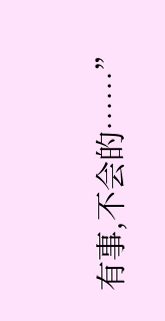有事,不会的……”